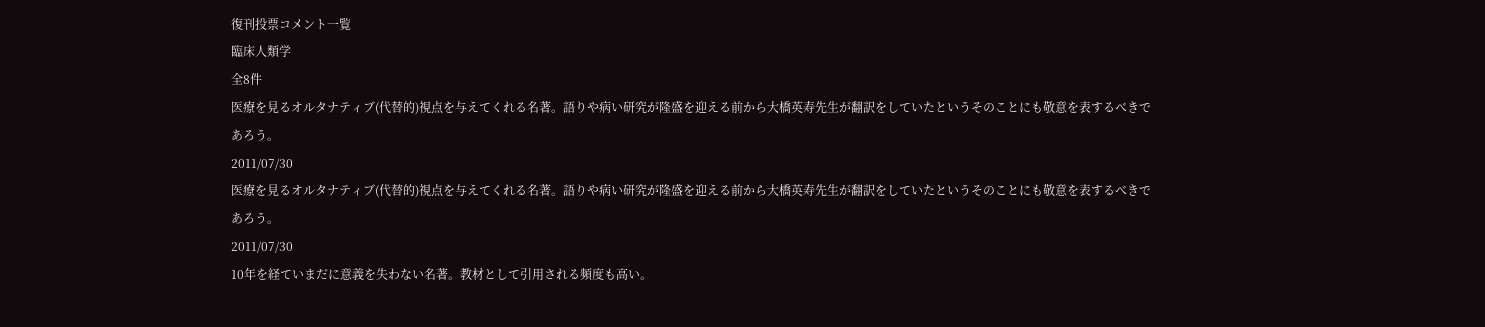復刊投票コメント一覧
臨床人類学
全8件
医療を見るオルタナティブ(代替的)視点を与えてくれる名著。語りや病い研究が隆盛を迎える前から大橋英寿先生が翻訳をしていたというそのことにも敬意を表するべきであろう。
2011/07/30
医療を見るオルタナティブ(代替的)視点を与えてくれる名著。語りや病い研究が隆盛を迎える前から大橋英寿先生が翻訳をしていたというそのことにも敬意を表するべきであろう。
2011/07/30
10年を経ていまだに意義を失わない名著。教材として引用される頻度も高い。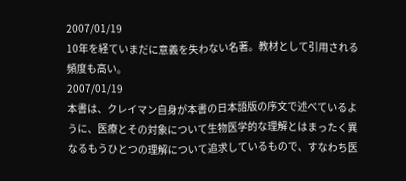2007/01/19
10年を経ていまだに意義を失わない名著。教材として引用される頻度も高い。
2007/01/19
本書は、クレイマン自身が本書の日本語版の序文で述べているように、医療とその対象について生物医学的な理解とはまったく異なるもうひとつの理解について追求しているもので、すなわち医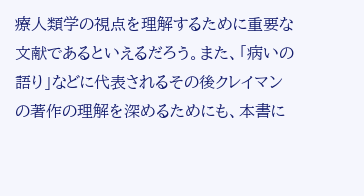療人類学の視点を理解するために重要な文献であるといえるだろう。また、「病いの語り」などに代表されるその後クレイマンの著作の理解を深めるためにも、本書に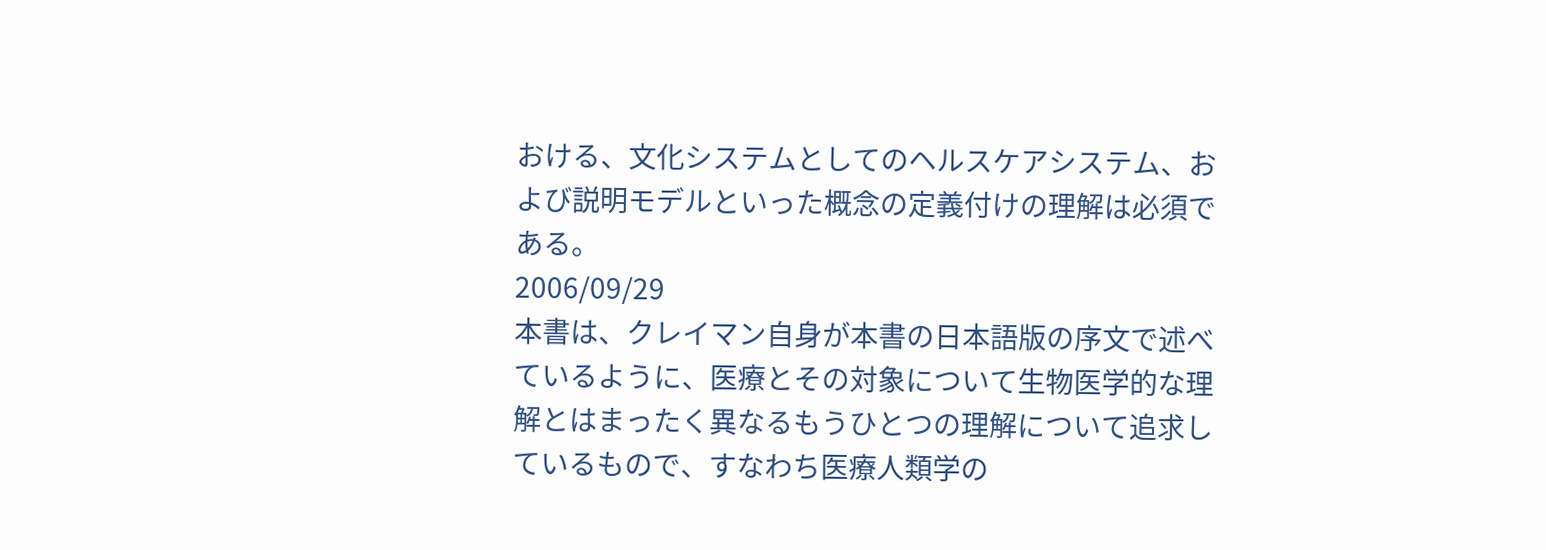おける、文化システムとしてのヘルスケアシステム、および説明モデルといった概念の定義付けの理解は必須である。
2006/09/29
本書は、クレイマン自身が本書の日本語版の序文で述べているように、医療とその対象について生物医学的な理解とはまったく異なるもうひとつの理解について追求しているもので、すなわち医療人類学の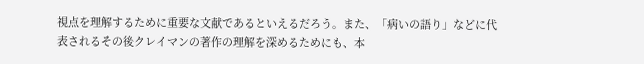視点を理解するために重要な文献であるといえるだろう。また、「病いの語り」などに代表されるその後クレイマンの著作の理解を深めるためにも、本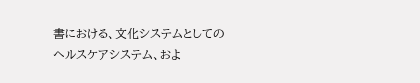書における、文化システムとしてのヘルスケアシステム、およ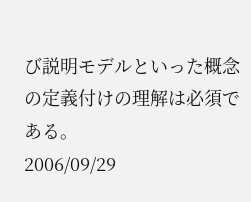び説明モデルといった概念の定義付けの理解は必須である。
2006/09/29